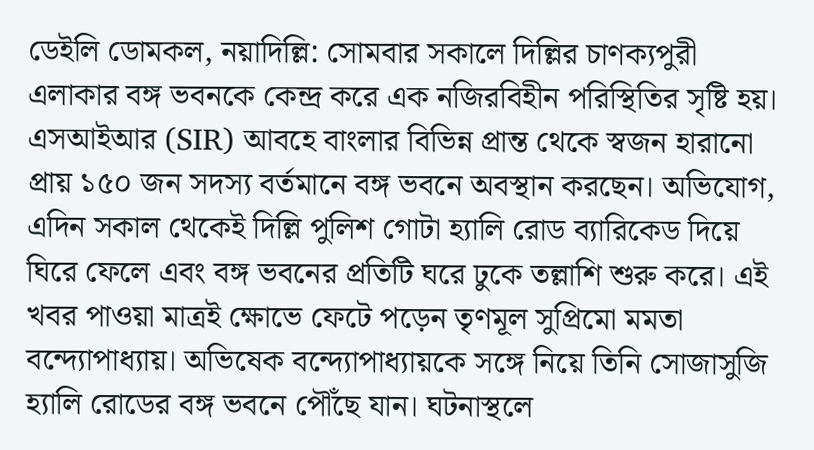ডেইলি ডোমকল, নয়াদিল্লি: সোমবার সকালে দিল্লির চাণক্যপুরী এলাকার বঙ্গ ভবনকে কেন্দ্র করে এক নজিরবিহীন পরিস্থিতির সৃষ্টি হয়। এসআইআর (SIR) আবহে বাংলার বিভিন্ন প্রান্ত থেকে স্বজন হারানো প্রায় ১৫০ জন সদস্য বর্তমানে বঙ্গ ভবনে অবস্থান করছেন। অভিযোগ, এদিন সকাল থেকেই দিল্লি পুলিশ গোটা হ্যালি রোড ব্যারিকেড দিয়ে ঘিরে ফেলে এবং বঙ্গ ভবনের প্রতিটি ঘরে ঢুকে তল্লাশি শুরু করে। এই খবর পাওয়া মাত্রই ক্ষোভে ফেটে পড়েন তৃণমূল সুপ্রিমো মমতা বন্দ্যোপাধ্যায়। অভিষেক বন্দ্যোপাধ্যায়কে সঙ্গে নিয়ে তিনি সোজাসুজি হ্যালি রোডের বঙ্গ ভবনে পৌঁছে যান। ঘটনাস্থলে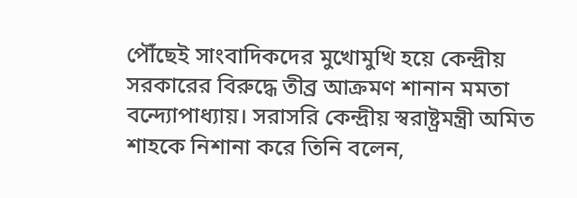পৌঁছেই সাংবাদিকদের মুখোমুখি হয়ে কেন্দ্রীয় সরকারের বিরুদ্ধে তীব্র আক্রমণ শানান মমতা বন্দ্যোপাধ্যায়। সরাসরি কেন্দ্রীয় স্বরাষ্ট্রমন্ত্রী অমিত শাহকে নিশানা করে তিনি বলেন,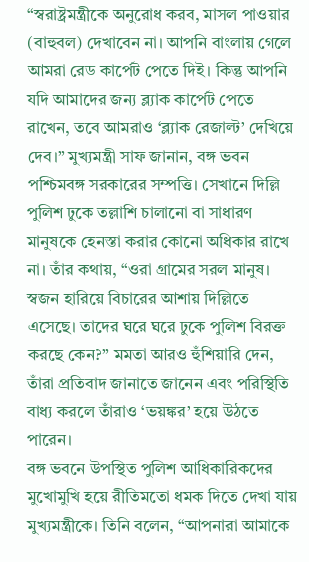“স্বরাষ্ট্রমন্ত্রীকে অনুরোধ করব, মাসল পাওয়ার (বাহুবল) দেখাবেন না। আপনি বাংলায় গেলে আমরা রেড কার্পেট পেতে দিই। কিন্তু আপনি যদি আমাদের জন্য ব্ল্যাক কার্পেট পেতে রাখেন, তবে আমরাও ‘ব্ল্যাক রেজাল্ট’ দেখিয়ে দেব।” মুখ্যমন্ত্রী সাফ জানান, বঙ্গ ভবন পশ্চিমবঙ্গ সরকারের সম্পত্তি। সেখানে দিল্লি পুলিশ ঢুকে তল্লাশি চালানো বা সাধারণ মানুষকে হেনস্তা করার কোনো অধিকার রাখে না। তাঁর কথায়, “ওরা গ্রামের সরল মানুষ। স্বজন হারিয়ে বিচারের আশায় দিল্লিতে এসেছে। তাদের ঘরে ঘরে ঢুকে পুলিশ বিরক্ত করছে কেন?” মমতা আরও হুঁশিয়ারি দেন, তাঁরা প্রতিবাদ জানাতে জানেন এবং পরিস্থিতি বাধ্য করলে তাঁরাও ‘ভয়ঙ্কর’ হয়ে উঠতে পারেন।
বঙ্গ ভবনে উপস্থিত পুলিশ আধিকারিকদের মুখোমুখি হয়ে রীতিমতো ধমক দিতে দেখা যায় মুখ্যমন্ত্রীকে। তিনি বলেন, “আপনারা আমাকে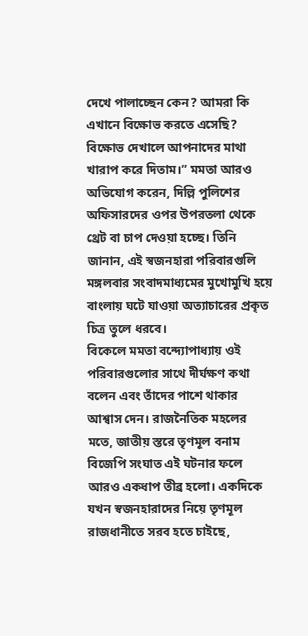দেখে পালাচ্ছেন কেন? আমরা কি এখানে বিক্ষোভ করতে এসেছি? বিক্ষোভ দেখালে আপনাদের মাথা খারাপ করে দিতাম।” মমতা আরও অভিযোগ করেন, দিল্লি পুলিশের অফিসারদের ওপর উপরতলা থেকে থ্রেট বা চাপ দেওয়া হচ্ছে। তিনি জানান, এই স্বজনহারা পরিবারগুলি মঙ্গলবার সংবাদমাধ্যমের মুখোমুখি হয়ে বাংলায় ঘটে যাওয়া অত্যাচারের প্রকৃত চিত্র তুলে ধরবে।
বিকেলে মমতা বন্দ্যোপাধ্যায় ওই পরিবারগুলোর সাথে দীর্ঘক্ষণ কথা বলেন এবং তাঁদের পাশে থাকার আশ্বাস দেন। রাজনৈতিক মহলের মতে, জাতীয় স্তরে তৃণমূল বনাম বিজেপি সংঘাত এই ঘটনার ফলে আরও একধাপ তীব্র হলো। একদিকে যখন স্বজনহারাদের নিয়ে তৃণমূল রাজধানীতে সরব হতে চাইছে,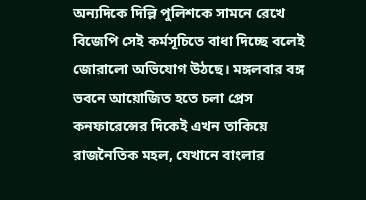অন্যদিকে দিল্লি পুলিশকে সামনে রেখে বিজেপি সেই কর্মসূচিতে বাধা দিচ্ছে বলেই জোরালো অভিযোগ উঠছে। মঙ্গলবার বঙ্গ ভবনে আয়োজিত হতে চলা প্রেস কনফারেন্সের দিকেই এখন তাকিয়ে রাজনৈতিক মহল, যেখানে বাংলার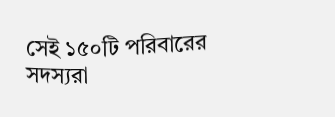সেই ১৫০টি পরিবারের সদস্যরা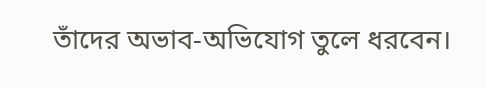তাঁদের অভাব-অভিযোগ তুলে ধরবেন।